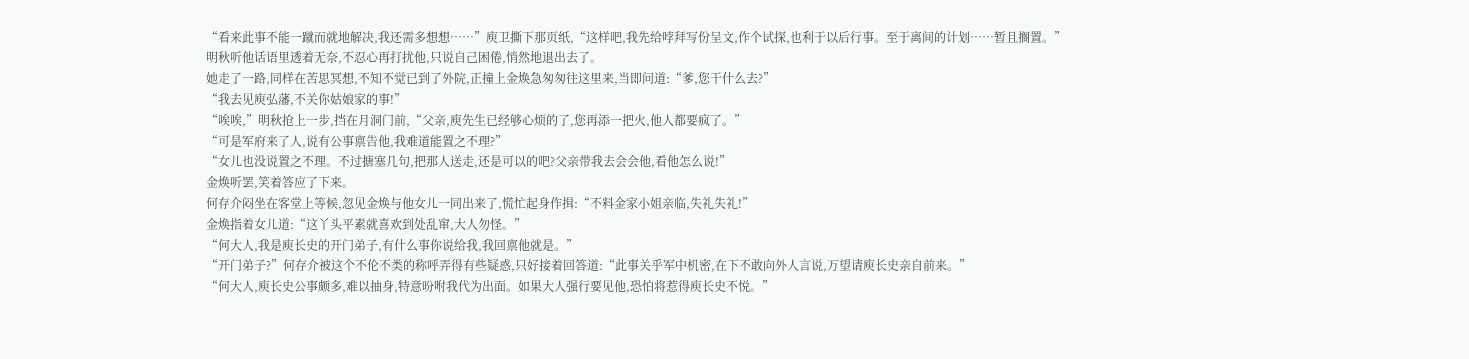“看来此事不能一蹴而就地解决,我还需多想想……”庾卫撕下那页纸,“这样吧,我先给哱拜写份呈文,作个试探,也利于以后行事。至于离间的计划……暂且搁置。”
明秋听他话语里透着无奈,不忍心再打扰他,只说自己困倦,悄然地退出去了。
她走了一路,同样在苦思冥想,不知不觉已到了外院,正撞上金焕急匆匆往这里来,当即问道:“爹,您干什么去?”
“我去见庾弘藩,不关你姑娘家的事!”
“唉唉,”明秋抢上一步,挡在月洞门前,“父亲,庾先生已经够心烦的了,您再添一把火,他人都要疯了。”
“可是军府来了人,说有公事禀告他,我难道能置之不理?”
“女儿也没说置之不理。不过搪塞几句,把那人送走,还是可以的吧?父亲带我去会会他,看他怎么说!”
金焕听罢,笑着答应了下来。
何存介闷坐在客堂上等候,忽见金焕与他女儿一同出来了,慌忙起身作揖:“不料金家小姐亲临,失礼失礼!”
金焕指着女儿道:“这丫头平素就喜欢到处乱窜,大人勿怪。”
“何大人,我是庾长史的开门弟子,有什么事你说给我,我回禀他就是。”
“开门弟子?”何存介被这个不伦不类的称呼弄得有些疑惑,只好接着回答道:“此事关乎军中机密,在下不敢向外人言说,万望请庾长史亲自前来。”
“何大人,庾长史公事颇多,难以抽身,特意吩咐我代为出面。如果大人强行要见他,恐怕将惹得庾长史不悦。”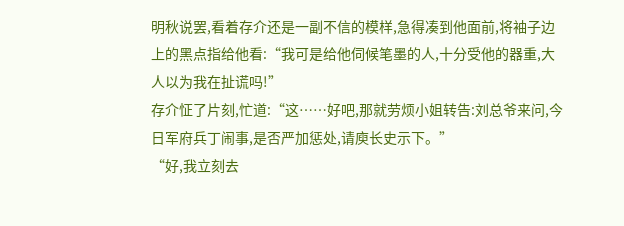明秋说罢,看着存介还是一副不信的模样,急得凑到他面前,将袖子边上的黑点指给他看:“我可是给他伺候笔墨的人,十分受他的器重,大人以为我在扯谎吗!”
存介怔了片刻,忙道:“这……好吧,那就劳烦小姐转告:刘总爷来问,今日军府兵丁闹事,是否严加惩处,请庾长史示下。”
“好,我立刻去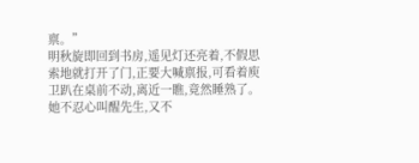禀。”
明秋旋即回到书房,遥见灯还亮着,不假思索地就打开了门,正要大喊禀报,可看着庾卫趴在桌前不动,离近一瞧,竟然睡熟了。她不忍心叫醒先生,又不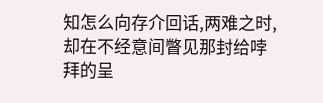知怎么向存介回话,两难之时,却在不经意间瞥见那封给哱拜的呈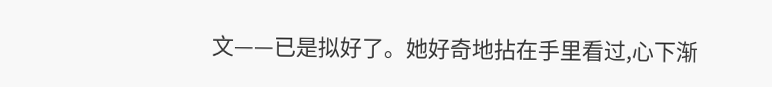文——已是拟好了。她好奇地拈在手里看过,心下渐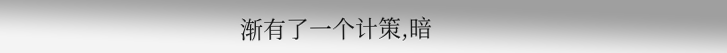渐有了一个计策,暗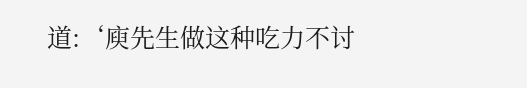道:‘庾先生做这种吃力不讨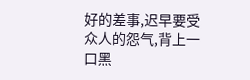好的差事,迟早要受众人的怨气,背上一口黑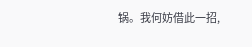锅。我何妨借此一招,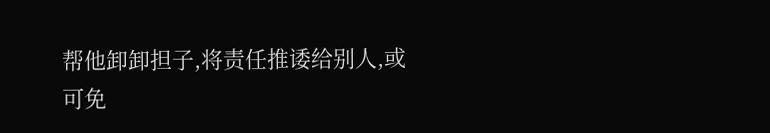帮他卸卸担子,将责任推诿给别人,或可免